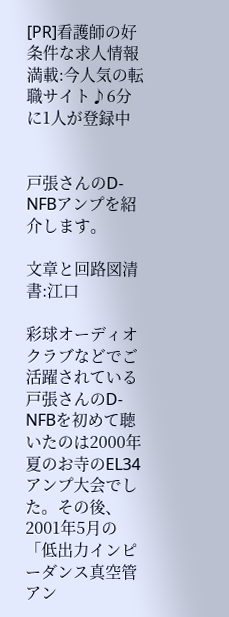[PR]看護師の好条件な求人情報満載:今人気の転職サイト♪6分に1人が登録中


戸張さんのD-NFBアンプを紹介します。

文章と回路図清書:江口

彩球オーディオクラブなどでご活躍されている戸張さんのD-NFBを初めて聴いたのは2000年夏のお寺のEL34アンプ大会でした。その後、2001年5月の「低出力インピーダンス真空管アン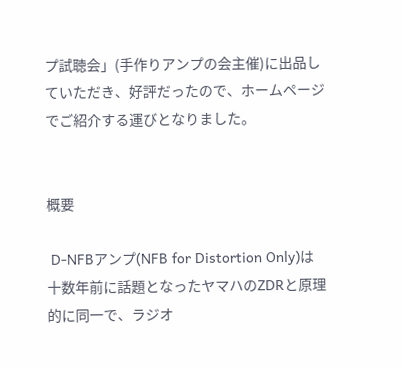プ試聴会」(手作りアンプの会主催)に出品していただき、好評だったので、ホームページでご紹介する運びとなりました。


概要

 D-NFBアンプ(NFB for Distortion Only)は十数年前に話題となったヤマハのZDRと原理的に同一で、ラジオ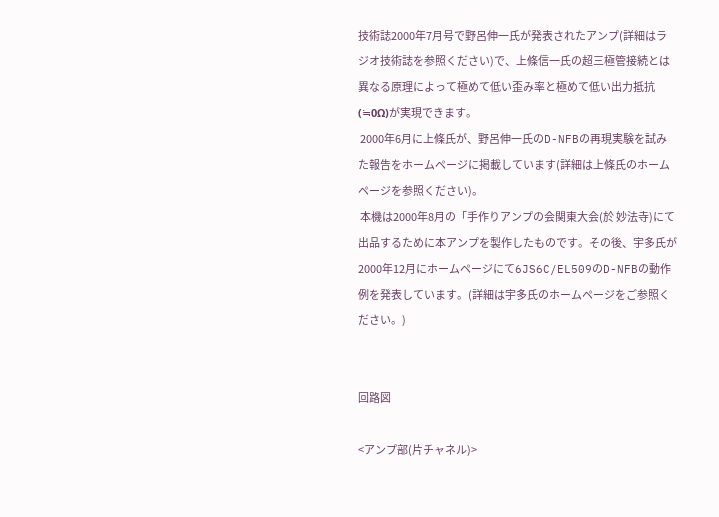技術誌2000年7月号で野呂伸一氏が発表されたアンプ(詳細はラジオ技術誌を参照ください)で、上條信一氏の超三極管接続とは異なる原理によって極めて低い歪み率と極めて低い出力抵抗(≒0Ω)が実現できます。
 2000年6月に上條氏が、野呂伸一氏のD-NFBの再現実験を試みた報告をホームページに掲載しています(詳細は上條氏のホームページを参照ください)。
 本機は2000年8月の「手作りアンプの会関東大会(於 妙法寺)にて出品するために本アンプを製作したものです。その後、宇多氏が2000年12月にホームページにて6JS6C/EL509のD-NFBの動作例を発表しています。(詳細は宇多氏のホームページをご参照ください。)


回路図

<アンプ部(片チャネル)>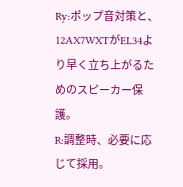Ry:ポップ音対策と、12AX7WXTがEL34より早く立ち上がるためのスピーカー保護。
R:調整時、必要に応じて採用。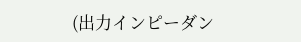(出力インピーダン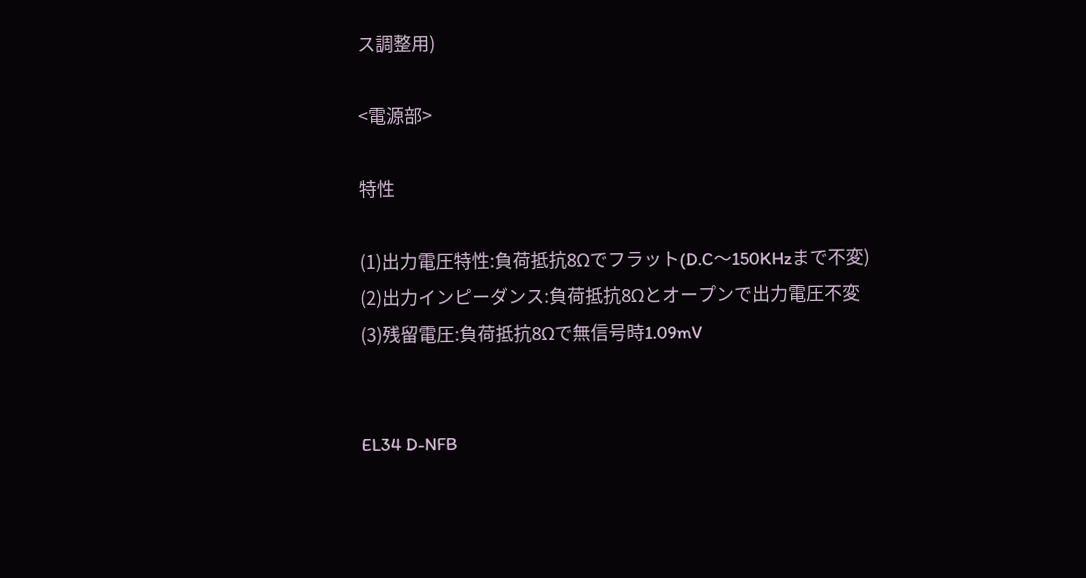ス調整用)

<電源部>

特性

(1)出力電圧特性:負荷抵抗8Ωでフラット(D.C〜150KHzまで不変)
(2)出力インピーダンス:負荷抵抗8Ωとオープンで出力電圧不変
(3)残留電圧:負荷抵抗8Ωで無信号時1.09mV


EL34 D-NFB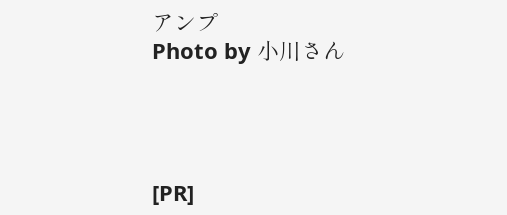アンプ
Photo by 小川さん




[PR]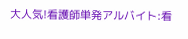大人気!看護師単発アルバイト:看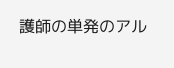護師の単発のアル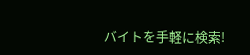バイトを手軽に検索!